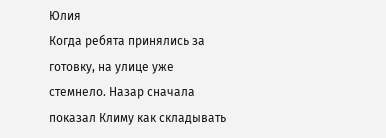Юлия
Когда ребята принялись за готовку, на улице уже стемнело. Назар сначала показал Климу как складывать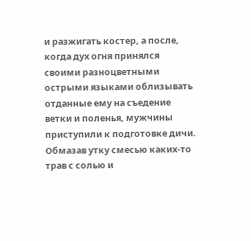и разжигать костер, а после, когда дух огня принялся своими разноцветными острыми языками облизывать отданные ему на съедение ветки и поленья, мужчины приступили к подготовке дичи.
Обмазав утку смесью каких-то трав с солью и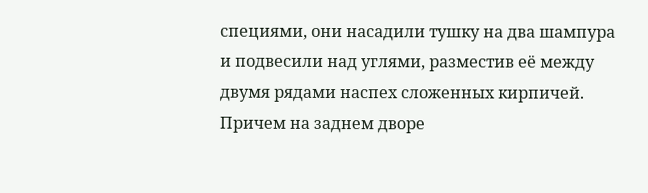специями, они насадили тушку на два шампура и подвесили над углями, разместив её между двумя рядами наспех сложенных кирпичей.
Причем на заднем дворе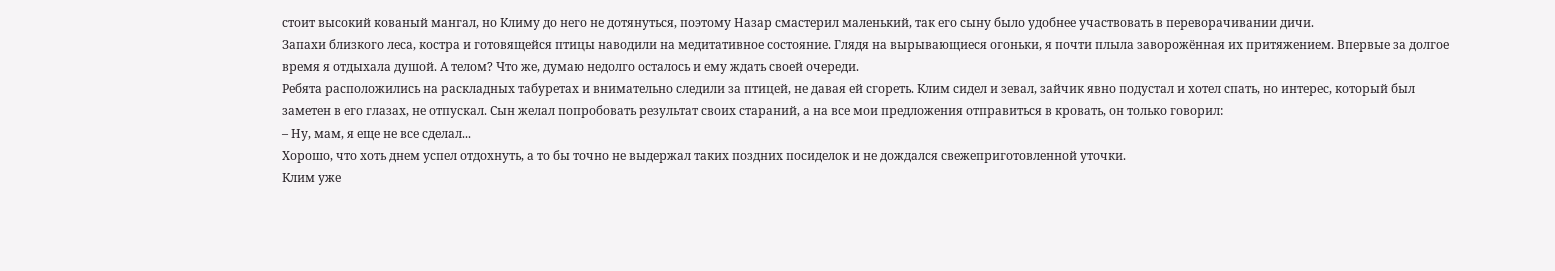стоит высокий кованый мангал, но Климу до него не дотянуться, поэтому Назар смастерил маленький, так его сыну было удобнее участвовать в переворачивании дичи.
Запахи близкого леса, костра и готовящейся птицы наводили на медитативное состояние. Глядя на вырывающиеся огоньки, я почти плыла заворожённая их притяжением. Впервые за долгое время я отдыхала душой. А телом? Что же, думаю недолго осталось и ему ждать своей очереди.
Ребята расположились на раскладных табуретах и внимательно следили за птицей, не давая ей сгореть. Клим сидел и зевал, зайчик явно подустал и хотел спать, но интерес, который был заметен в его глазах, не отпускал. Сын желал попробовать результат своих стараний, а на все мои предложения отправиться в кровать, он только говорил:
– Ну, мам, я еще не все сделал...
Хорошо, что хоть днем успел отдохнуть, а то бы точно не выдержал таких поздних посиделок и не дождался свежеприготовленной уточки.
Клим уже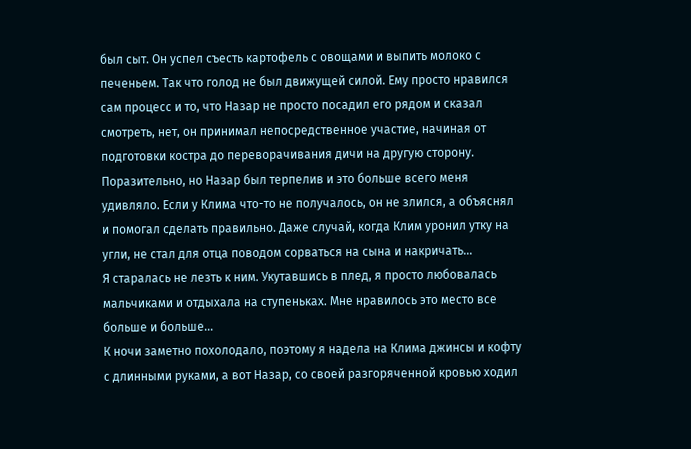был сыт. Он успел съесть картофель с овощами и выпить молоко с печеньем. Так что голод не был движущей силой. Ему просто нравился сам процесс и то, что Назар не просто посадил его рядом и сказал смотреть, нет, он принимал непосредственное участие, начиная от подготовки костра до переворачивания дичи на другую сторону. Поразительно, но Назар был терпелив и это больше всего меня удивляло. Если у Клима что-то не получалось, он не злился, а объяснял и помогал сделать правильно. Даже случай, когда Клим уронил утку на угли, не стал для отца поводом сорваться на сына и накричать...
Я старалась не лезть к ним. Укутавшись в плед, я просто любовалась мальчиками и отдыхала на ступеньках. Мне нравилось это место все больше и больше...
К ночи заметно похолодало, поэтому я надела на Клима джинсы и кофту с длинными руками, а вот Назар, со своей разгоряченной кровью ходил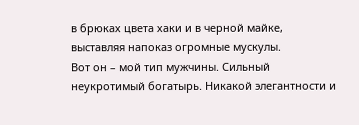в брюках цвета хаки и в черной майке, выставляя напоказ огромные мускулы.
Вот он – мой тип мужчины. Сильный неукротимый богатырь. Никакой элегантности и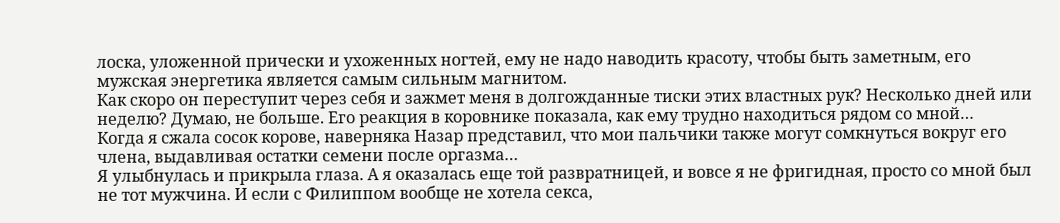лоска, уложенной прически и ухоженных ногтей, ему не надо наводить красоту, чтобы быть заметным, его мужская энергетика является самым сильным магнитом.
Как скоро он переступит через себя и зажмет меня в долгожданные тиски этих властных рук? Несколько дней или неделю? Думаю, не больше. Его реакция в коровнике показала, как ему трудно находиться рядом со мной…
Когда я сжала сосок корове, наверняка Назар представил, что мои пальчики также могут сомкнуться вокруг его члена, выдавливая остатки семени после оргазма…
Я улыбнулась и прикрыла глаза. А я оказалась еще той развратницей, и вовсе я не фригидная, просто со мной был не тот мужчина. И если с Филиппом вообще не хотела секса,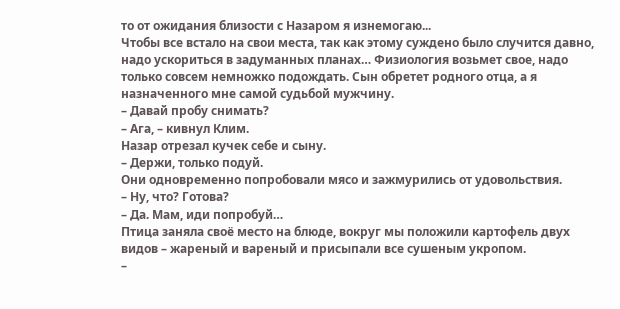то от ожидания близости с Назаром я изнемогаю...
Чтобы все встало на свои места, так как этому суждено было случится давно, надо ускориться в задуманных планах… Физиология возьмет свое, надо только совсем немножко подождать. Сын обретет родного отца, а я назначенного мне самой судьбой мужчину.
– Давай пробу снимать?
– Ага, – кивнул Клим.
Назар отрезал кучек себе и сыну.
– Держи, только подуй.
Они одновременно попробовали мясо и зажмурились от удовольствия.
– Ну, что? Готова?
– Да. Мам, иди попробуй…
Птица заняла своё место на блюде, вокруг мы положили картофель двух видов – жареный и вареный и присыпали все сушеным укропом.
–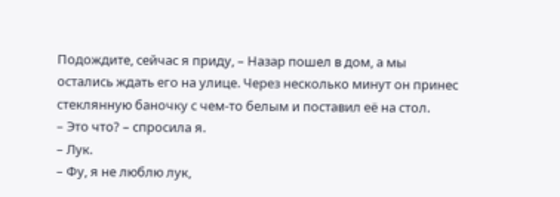Подождите, сейчас я приду, – Назар пошел в дом, а мы остались ждать его на улице. Через несколько минут он принес стеклянную баночку с чем-то белым и поставил её на стол.
– Это что? – спросила я.
– Лук.
– Фу, я не люблю лук,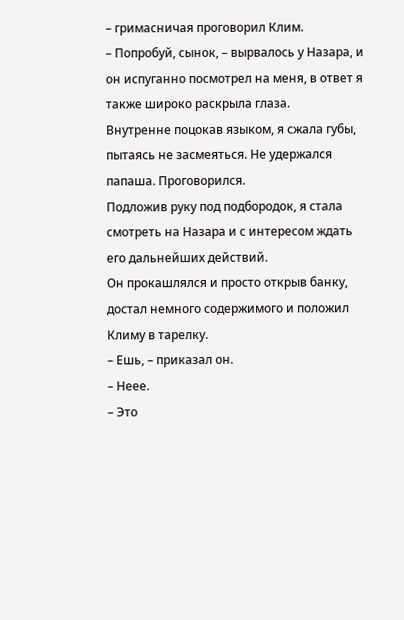– гримасничая проговорил Клим.
– Попробуй, сынок, – вырвалось у Назара, и он испуганно посмотрел на меня, в ответ я также широко раскрыла глаза.
Внутренне поцокав языком, я сжала губы, пытаясь не засмеяться. Не удержался папаша. Проговорился.
Подложив руку под подбородок, я стала смотреть на Назара и с интересом ждать его дальнейших действий.
Он прокашлялся и просто открыв банку, достал немного содержимого и положил Климу в тарелку.
– Ешь, – приказал он.
– Неее.
– Это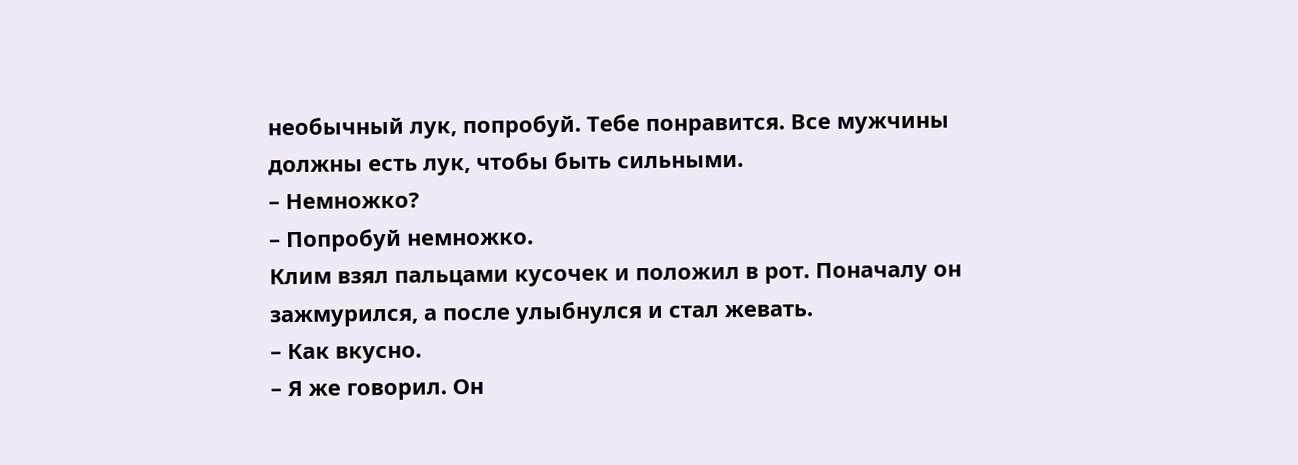необычный лук, попробуй. Тебе понравится. Все мужчины должны есть лук, чтобы быть сильными.
– Немножко?
– Попробуй немножко.
Клим взял пальцами кусочек и положил в рот. Поначалу он зажмурился, а после улыбнулся и стал жевать.
– Как вкусно.
– Я же говорил. Он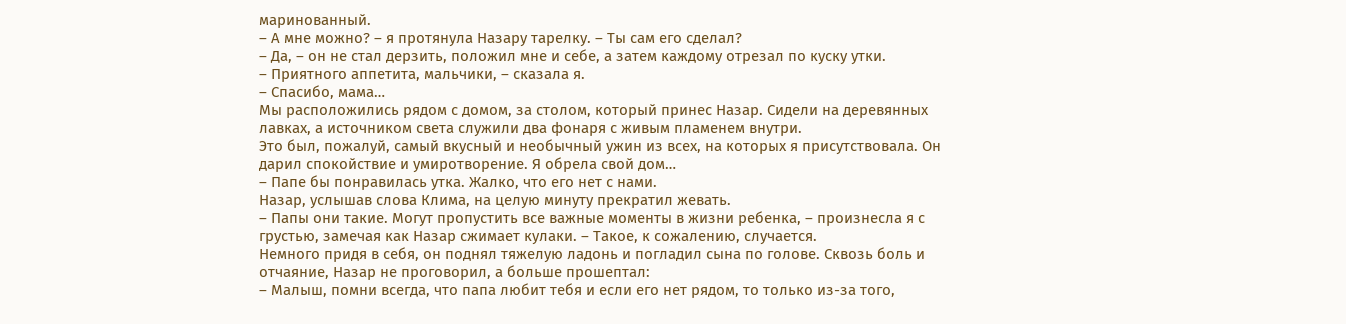маринованный.
– А мне можно? – я протянула Назару тарелку. – Ты сам его сделал?
– Да, – он не стал дерзить, положил мне и себе, а затем каждому отрезал по куску утки.
– Приятного аппетита, мальчики, – сказала я.
– Спасибо, мама…
Мы расположились рядом с домом, за столом, который принес Назар. Сидели на деревянных лавках, а источником света служили два фонаря с живым пламенем внутри.
Это был, пожалуй, самый вкусный и необычный ужин из всех, на которых я присутствовала. Он дарил спокойствие и умиротворение. Я обрела свой дом…
– Папе бы понравилась утка. Жалко, что его нет с нами.
Назар, услышав слова Клима, на целую минуту прекратил жевать.
– Папы они такие. Могут пропустить все важные моменты в жизни ребенка, – произнесла я с грустью, замечая как Назар сжимает кулаки. – Такое, к сожалению, случается.
Немного придя в себя, он поднял тяжелую ладонь и погладил сына по голове. Сквозь боль и отчаяние, Назар не проговорил, а больше прошептал:
– Малыш, помни всегда, что папа любит тебя и если его нет рядом, то только из-за того,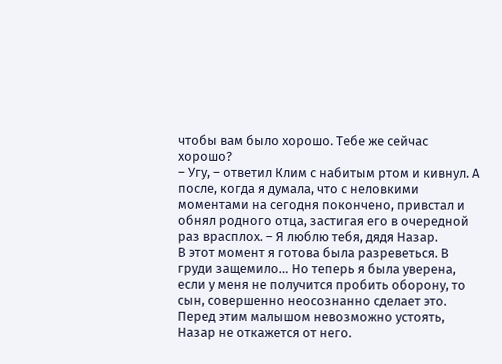чтобы вам было хорошо. Тебе же сейчас хорошо?
– Угу, – ответил Клим с набитым ртом и кивнул. А после, когда я думала, что с неловкими моментами на сегодня покончено, привстал и обнял родного отца, застигая его в очередной раз врасплох. – Я люблю тебя, дядя Назар.
В этот момент я готова была разреветься. В груди защемило… Но теперь я была уверена, если у меня не получится пробить оборону, то сын, совершенно неосознанно сделает это. Перед этим малышом невозможно устоять, Назар не откажется от него.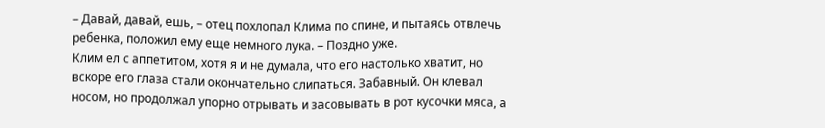– Давай, давай, ешь, – отец похлопал Клима по спине, и пытаясь отвлечь ребенка, положил ему еще немного лука. – Поздно уже.
Клим ел с аппетитом, хотя я и не думала, что его настолько хватит, но вскоре его глаза стали окончательно слипаться. Забавный. Он клевал носом, но продолжал упорно отрывать и засовывать в рот кусочки мяса, а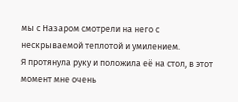мы с Назаром смотрели на него с нескрываемой теплотой и умилением.
Я протянула руку и положила её на стол, в этот момент мне очень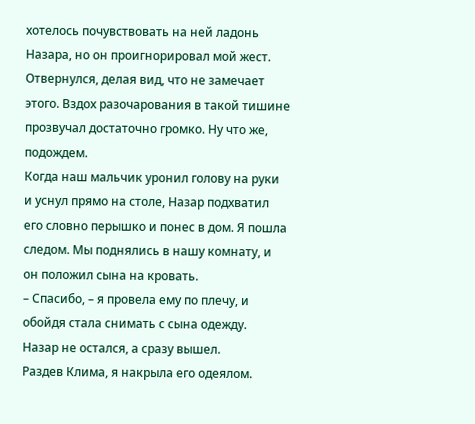хотелось почувствовать на ней ладонь Назара, но он проигнорировал мой жест. Отвернулся, делая вид, что не замечает этого. Вздох разочарования в такой тишине прозвучал достаточно громко. Ну что же, подождем.
Когда наш мальчик уронил голову на руки и уснул прямо на столе, Назар подхватил его словно перышко и понес в дом. Я пошла следом. Мы поднялись в нашу комнату, и он положил сына на кровать.
– Спасибо, – я провела ему по плечу, и обойдя стала снимать с сына одежду.
Назар не остался, а сразу вышел.
Раздев Клима, я накрыла его одеялом.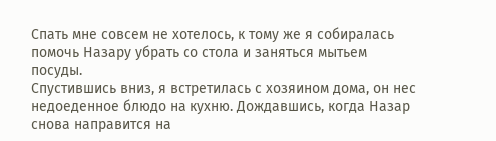Спать мне совсем не хотелось, к тому же я собиралась помочь Назару убрать со стола и заняться мытьем посуды.
Спустившись вниз, я встретилась с хозяином дома, он нес недоеденное блюдо на кухню. Дождавшись, когда Назар снова направится на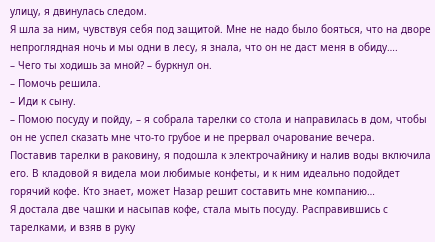улицу, я двинулась следом.
Я шла за ним, чувствуя себя под защитой. Мне не надо было бояться, что на дворе непроглядная ночь и мы одни в лесу, я знала, что он не даст меня в обиду….
– Чего ты ходишь за мной? – буркнул он.
– Помочь решила.
– Иди к сыну.
– Помою посуду и пойду, – я собрала тарелки со стола и направилась в дом, чтобы он не успел сказать мне что-то грубое и не прервал очарование вечера.
Поставив тарелки в раковину, я подошла к электрочайнику и налив воды включила его. В кладовой я видела мои любимые конфеты, и к ним идеально подойдет горячий кофе. Кто знает, может Назар решит составить мне компанию…
Я достала две чашки и насыпав кофе, стала мыть посуду. Расправившись с тарелками, и взяв в руку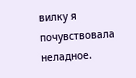вилку я почувствовала неладное.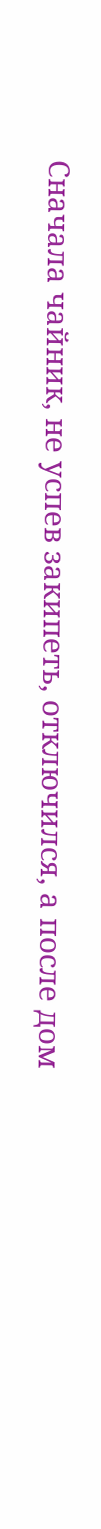Сначала чайник, не успев закипеть, отключился, а после дом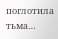поглотила тьма…